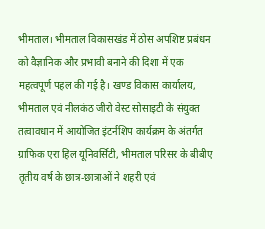भीमताल। भीमताल विकासखंड में ठोस अपशिष्ट प्रबंधन को वैज्ञानिक और प्रभावी बनाने की दिशा में एक महत्वपूर्ण पहल की गई है। खण्ड विकास कार्यालय, भीमताल एवं नीलकंठ जीरो वेस्ट सोसाइटी के संयुक्त तत्वावधान में आयोजित इंटर्नशिप कार्यक्रम के अंतर्गत ग्राफिक एरा हिल यूनिवर्सिटी, भीमताल परिसर के बीबीए तृतीय वर्ष के छात्र-छात्राओं ने शहरी एवं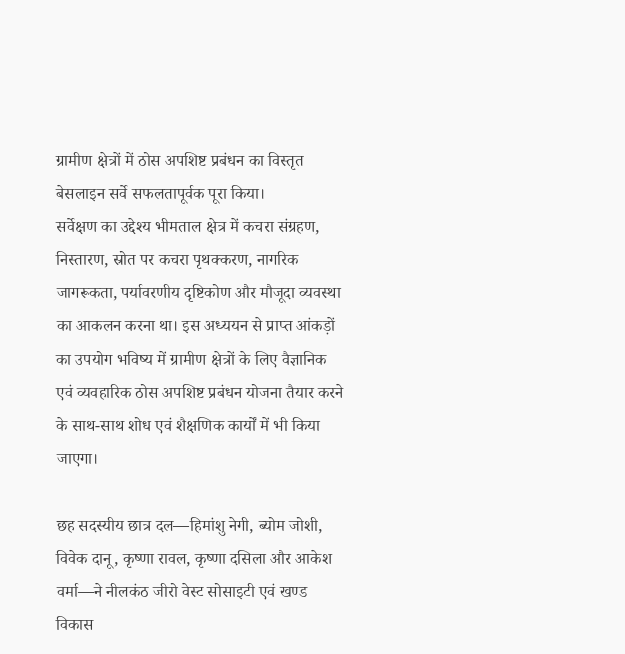ग्रामीण क्षेत्रों में ठोस अपशिष्ट प्रबंधन का विस्तृत बेसलाइन सर्वे सफलतापूर्वक पूरा किया।
सर्वेक्षण का उद्देश्य भीमताल क्षेत्र में कचरा संग्रहण, निस्तारण, स्रोत पर कचरा पृथक्करण, नागरिक जागरूकता, पर्यावरणीय दृष्टिकोण और मौजूदा व्यवस्था का आकलन करना था। इस अध्ययन से प्राप्त आंकड़ों का उपयोग भविष्य में ग्रामीण क्षेत्रों के लिए वैज्ञानिक एवं व्यवहारिक ठोस अपशिष्ट प्रबंधन योजना तैयार करने के साथ-साथ शोध एवं शैक्षणिक कार्यों में भी किया जाएगा।

छह सदस्यीय छात्र दल—हिमांशु नेगी, ब्योम जोशी, विवेक दानू, कृष्णा रावल, कृष्णा दसिला और आकेश वर्मा—ने नीलकंठ जीरो वेस्ट सोसाइटी एवं खण्ड विकास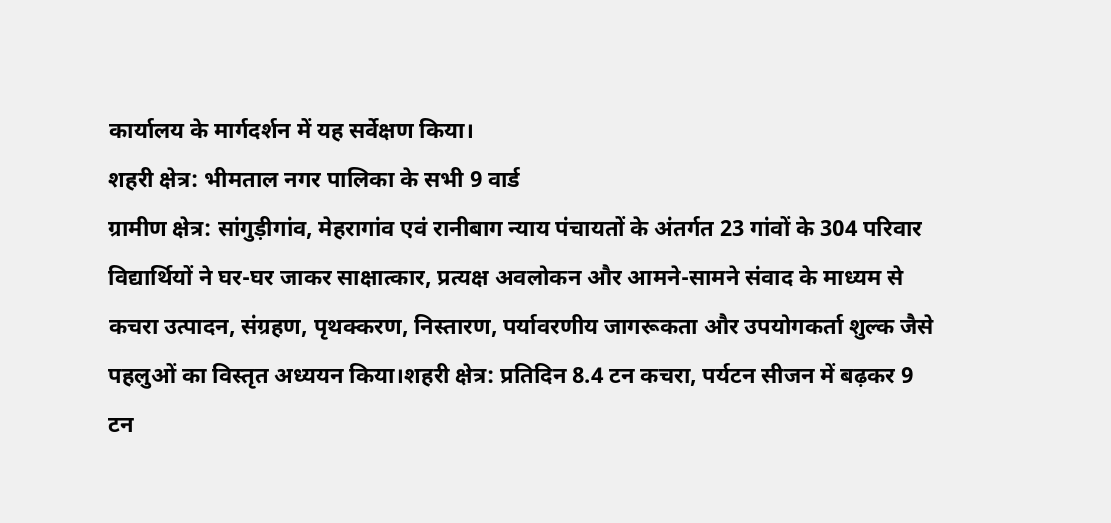कार्यालय के मार्गदर्शन में यह सर्वेक्षण किया।
शहरी क्षेत्र: भीमताल नगर पालिका के सभी 9 वार्ड
ग्रामीण क्षेत्र: सांगुड़ीगांव, मेहरागांव एवं रानीबाग न्याय पंचायतों के अंतर्गत 23 गांवों के 304 परिवार
विद्यार्थियों ने घर-घर जाकर साक्षात्कार, प्रत्यक्ष अवलोकन और आमने-सामने संवाद के माध्यम से कचरा उत्पादन, संग्रहण, पृथक्करण, निस्तारण, पर्यावरणीय जागरूकता और उपयोगकर्ता शुल्क जैसे पहलुओं का विस्तृत अध्ययन किया।शहरी क्षेत्र: प्रतिदिन 8.4 टन कचरा, पर्यटन सीजन में बढ़कर 9 टन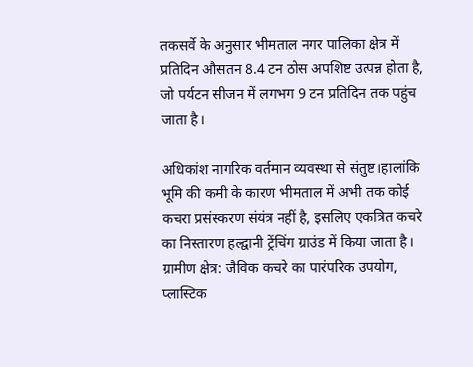तकसर्वे के अनुसार भीमताल नगर पालिका क्षेत्र में प्रतिदिन औसतन 8.4 टन ठोस अपशिष्ट उत्पन्न होता है, जो पर्यटन सीजन में लगभग 9 टन प्रतिदिन तक पहुंच जाता है।

अधिकांश नागरिक वर्तमान व्यवस्था से संतुष्ट।हालांकि भूमि की कमी के कारण भीमताल में अभी तक कोई कचरा प्रसंस्करण संयंत्र नहीं है, इसलिए एकत्रित कचरे का निस्तारण हल्द्वानी ट्रेंचिंग ग्राउंड में किया जाता है।
ग्रामीण क्षेत्र: जैविक कचरे का पारंपरिक उपयोग, प्लास्टिक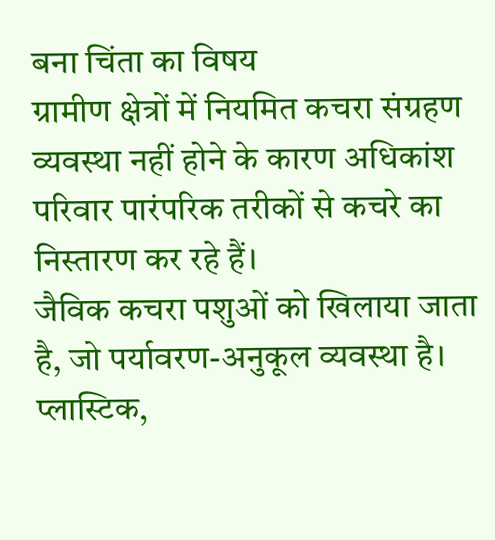बना चिंता का विषय
ग्रामीण क्षेत्रों में नियमित कचरा संग्रहण व्यवस्था नहीं होने के कारण अधिकांश परिवार पारंपरिक तरीकों से कचरे का निस्तारण कर रहे हैं।
जैविक कचरा पशुओं को खिलाया जाता है, जो पर्यावरण-अनुकूल व्यवस्था है।
प्लास्टिक,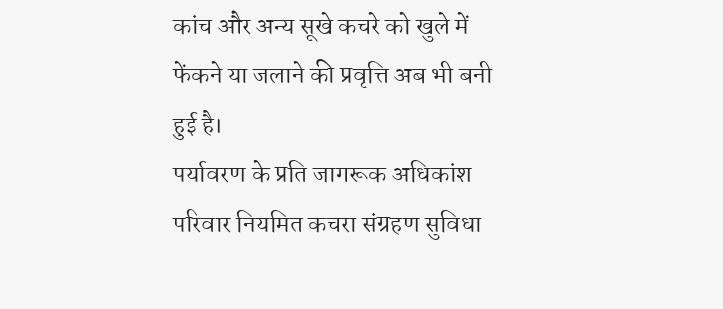कांच और अन्य सूखे कचरे को खुले में फेंकने या जलाने की प्रवृत्ति अब भी बनी हुई है।
पर्यावरण के प्रति जागरूक अधिकांश परिवार नियमित कचरा संग्रहण सुविधा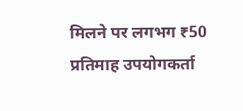मिलने पर लगभग ₹50 प्रतिमाह उपयोगकर्ता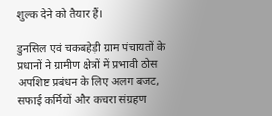शुल्क देने को तैयार हैं।

डुनसिल एवं चकबहेड़ी ग्राम पंचायतों के प्रधानों ने ग्रामीण क्षेत्रों में प्रभावी ठोस अपशिष्ट प्रबंधन के लिए अलग बजट, सफाई कर्मियों और कचरा संग्रहण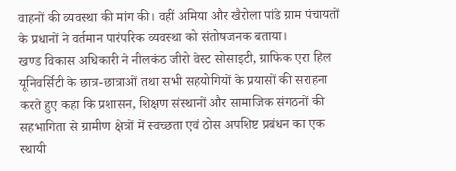वाहनों की व्यवस्था की मांग की। वहीं अमिया और खैरोला पांडे ग्राम पंचायतों के प्रधानों ने वर्तमान पारंपरिक व्यवस्था को संतोषजनक बताया।
खण्ड विकास अधिकारी ने नीलकंठ जीरो वेस्ट सोसाइटी, ग्राफिक एरा हिल यूनिवर्सिटी के छात्र-छात्राओं तथा सभी सहयोगियों के प्रयासों की सराहना करते हुए कहा कि प्रशासन, शिक्षण संस्थानों और सामाजिक संगठनों की सहभागिता से ग्रामीण क्षेत्रों में स्वच्छता एवं ठोस अपशिष्ट प्रबंधन का एक स्थायी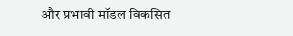और प्रभावी मॉडल विकसित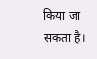किया जा सकता है।